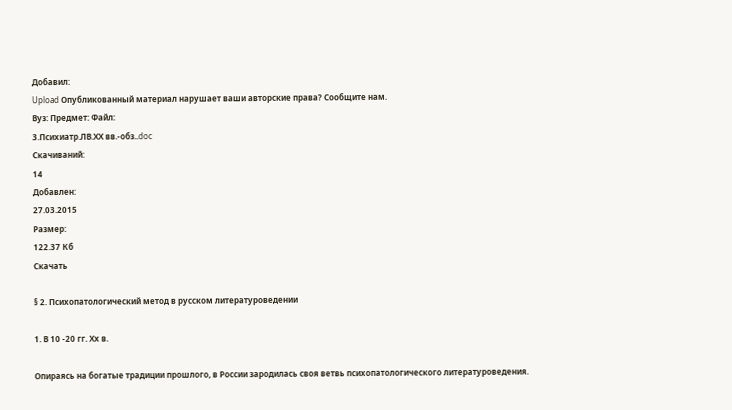Добавил:
Upload Опубликованный материал нарушает ваши авторские права? Сообщите нам.
Вуз: Предмет: Файл:
3.Психиатр.ЛВ.ХХ вв.-обз..doc
Скачиваний:
14
Добавлен:
27.03.2015
Размер:
122.37 Кб
Скачать

§ 2. Психопатологический метод в русском литературоведении

1. В 10 -20 гг. Хх в.

Опираясь на богатые традиции прошлого, в России зародилась своя ветвь психопатологического литературоведения.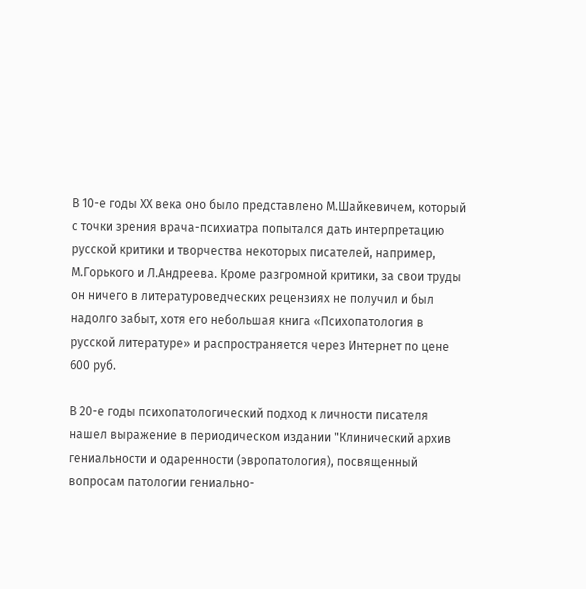В 10-е годы ХХ века оно было представлено М.Шайкевичем, который с точки зрения врача-психиатра попытался дать интерпретацию русской критики и творчества некоторых писателей, например, М.Горького и Л.Андреева. Кроме разгромной критики, за свои труды он ничего в литературоведческих рецензиях не получил и был надолго забыт, хотя его небольшая книга «Психопатология в русской литературе» и распространяется через Интернет по цене 600 руб.

В 20-е годы психопатологический подход к личности писателя нашел выражение в периодическом издании "Клинический архив гениальности и одаренности (эвропатология), посвященный вопросам патологии гениально-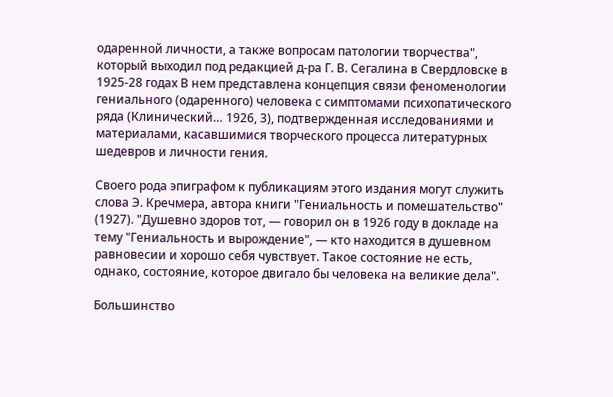одаренной личности, а также вопросам патологии творчества", который выходил под редакцией д-ра Г. В. Сегалина в Свердловске в 1925-28 годах В нем представлена концепция связи феноменологии гениального (одаренного) человека с симптомами психопатического ряда (Клинический… 1926, 3), подтвержденная исследованиями и материалами, касавшимися творческого процесса литературных шедевров и личности гения.

Своего рода эпиграфом к публикациям этого издания могут служить слова Э. Кречмера, автора книги "Гениальность и помешательство" (1927). "Душевно здоров тот, — говорил он в 1926 году в докладе на тему "Гениальность и вырождение", — кто находится в душевном равновесии и хорошо себя чувствует. Такое состояние не есть, однако, состояние, которое двигало бы человека на великие дела".

Большинство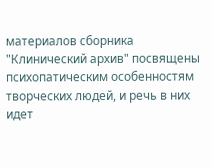материалов сборника "Клинический архив" посвящены психопатическим особенностям творческих людей, и речь в них идет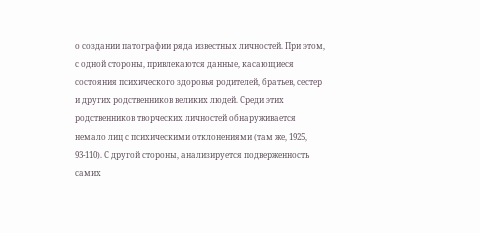о создании патографии ряда известных личностей. При этом, с одной стороны, привлекаются данные, касающиеся состояния психического здоровья родителей, братьев, сестер и других родственников великих людей. Среди этих родственников творческих личностей обнаруживается немало лиц с психическими отклонениями (там же, 1925, 93-110). С другой стороны, анализируется подверженность самих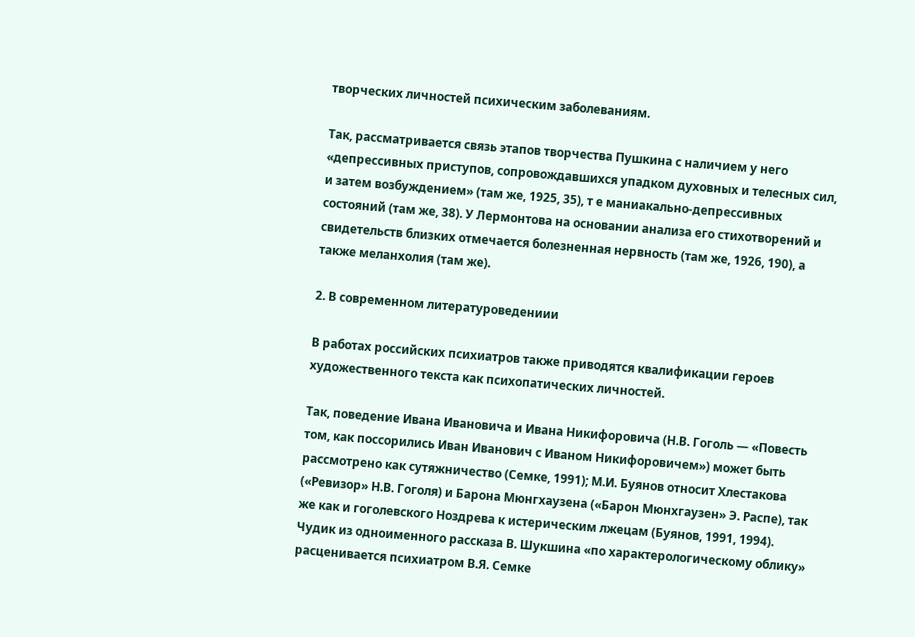творческих личностей психическим заболеваниям.

Так, рассматривается связь этапов творчества Пушкина с наличием у него «депрессивных приступов, сопровождавшихся упадком духовных и телесных сил, и затем возбуждением» (там же, 1925, 35), т е маниакально-депрессивных состояний (там же, 38). У Лермонтова на основании анализа его стихотворений и свидетельств близких отмечается болезненная нервность (там же, 1926, 190), а также меланхолия (там же).

2. В современном литературоведениии

В работах российских психиатров также приводятся квалификации героев художественного текста как психопатических личностей.

Так, поведение Ивана Ивановича и Ивана Никифоровича (Н.В. Гоголь — «Повесть том, как поссорились Иван Иванович с Иваном Никифоровичем») может быть рассмотрено как сутяжничество (Семке, 1991); М.И. Буянов относит Хлестакова («Ревизор» Н.В. Гоголя) и Барона Мюнгхаузена («Барон Мюнхгаузен» Э. Распе), так же как и гоголевского Ноздрева к истерическим лжецам (Буянов, 1991, 1994). Чудик из одноименного рассказа В. Шукшина «по характерологическому облику» расценивается психиатром В.Я. Семке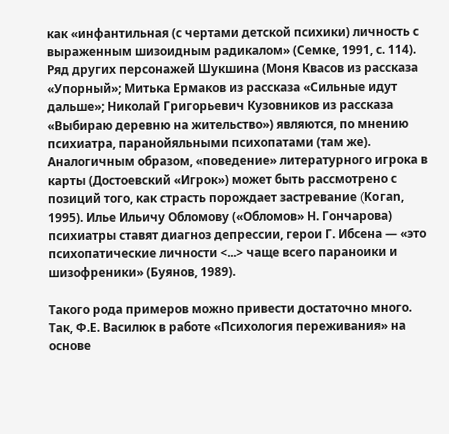как «инфантильная (с чертами детской психики) личность с выраженным шизоидным радикалом» (Семке, 1991, с. 114). Ряд других персонажей Шукшина (Моня Квасов из рассказа «Упорный»; Митька Ермаков из рассказа «Сильные идут дальше»; Николай Григорьевич Кузовников из рассказа «Выбираю деревню на жительство») являются, по мнению психиатра, паранойяльными психопатами (там же). Аналогичным образом, «поведение» литературного игрока в карты (Достоевский «Игрок») может быть рассмотрено с позиций того, как страсть порождает застревание (Koгan, 1995). Илье Ильичу Обломову («Обломов» Н. Гончарова) психиатры ставят диагноз депрессии, герои Г. Ибсена — «это психопатические личности <...> чаще всего параноики и шизофреники» (Буянов, 1989).

Такого рода примеров можно привести достаточно много. Так, Ф.Е. Василюк в работе «Психология переживания» на основе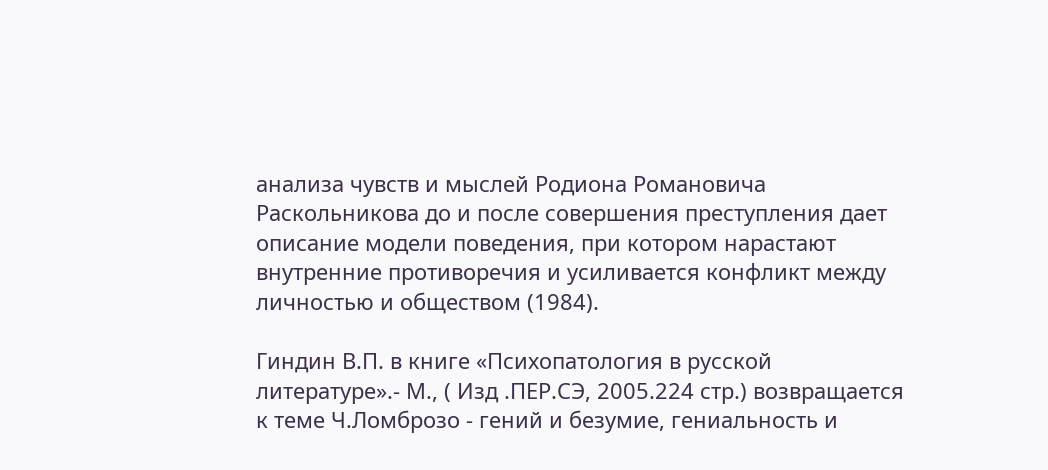анализа чувств и мыслей Родиона Романовича Раскольникова до и после совершения преступления дает описание модели поведения, при котором нарастают внутренние противоречия и усиливается конфликт между личностью и обществом (1984).

Гиндин В.П. в книге «Психопатология в русской литературе».- М., ( Изд .ПЕР.СЭ, 2005.224 стр.) возвращается к теме Ч.Ломброзо - гений и безумие, гениальность и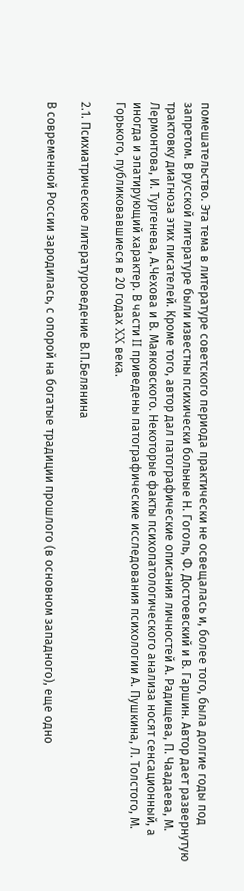помешательство. Эта тема в литературе советского периода практически не освещалась и, более того, была долгие годы под запретом. В русской литературе были известны психически больные Н. Гоголь, Ф. Достоевский и В. Гаршин. Автор дает развернутую трактовку диагноза этих писателей. Кроме того, автор дал патографические описания личностей А. Радищева, П. Чаадаева, М. Лермонтова, И. Тургенева, А.Чехова и В. Маяковского. Некоторые факты психопатологического анализа носят сенсационный, а иногда и эпатирующий характер. В части II приведены патографические исследования психологии А. Пушкина, Л. Толстого, М. Горького, публиковавшиеся в 20 годах XX века.

2.1. Психиатрическое литературоведение В.П.Белянина

В современной России зародилась, с опорой на богатые традиции прошлого (в основном западного), еще одно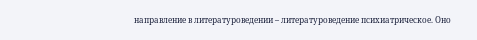направление в литературоведении – литературоведение психиатрическое. Оно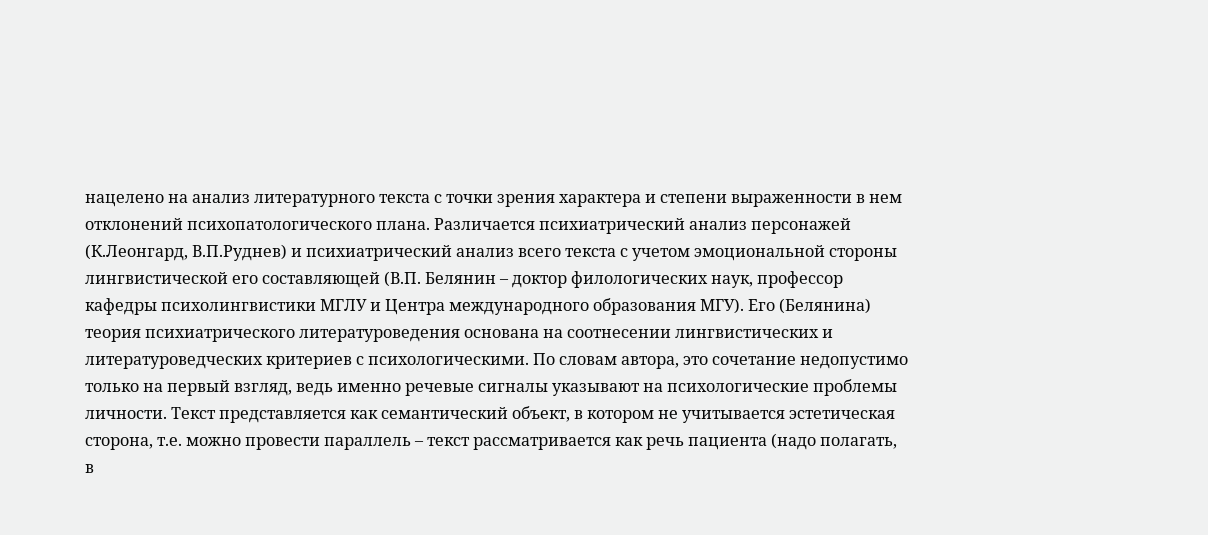нацелено на анализ литературного текста с точки зрения характера и степени выраженности в нем отклонений психопатологического плана. Различается психиатрический анализ персонажей (К.Леонгард, В.П.Руднев) и психиатрический анализ всего текста с учетом эмоциональной стороны лингвистической его составляющей (В.П. Белянин – доктор филологических наук, профессор кафедры психолингвистики МГЛУ и Центра международного образования МГУ). Его (Белянина) теория психиатрического литературоведения основана на соотнесении лингвистических и литературоведческих критериев с психологическими. По словам автора, это сочетание недопустимо только на первый взгляд, ведь именно речевые сигналы указывают на психологические проблемы личности. Текст представляется как семантический объект, в котором не учитывается эстетическая сторона, т.е. можно провести параллель – текст рассматривается как речь пациента (надо полагать, в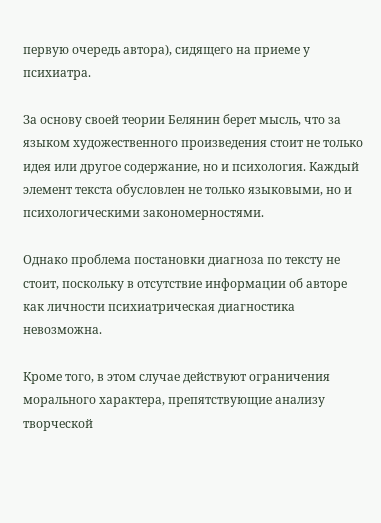первую очередь автора), сидящего на приеме у психиатра.

За основу своей теории Белянин берет мысль, что за языком художественного произведения стоит не только идея или другое содержание, но и психология. Каждый элемент текста обусловлен не только языковыми, но и психологическими закономерностями.

Однако проблема постановки диагноза по тексту не стоит, поскольку в отсутствие информации об авторе как личности психиатрическая диагностика невозможна.

Кроме того, в этом случае действуют ограничения морального характера, препятствующие анализу творческой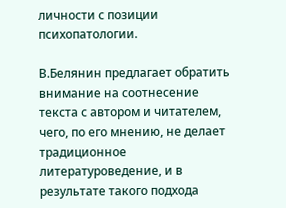личности с позиции психопатологии.

В.Белянин предлагает обратить внимание на соотнесение текста с автором и читателем, чего, по его мнению, не делает традиционное литературоведение, и в результате такого подхода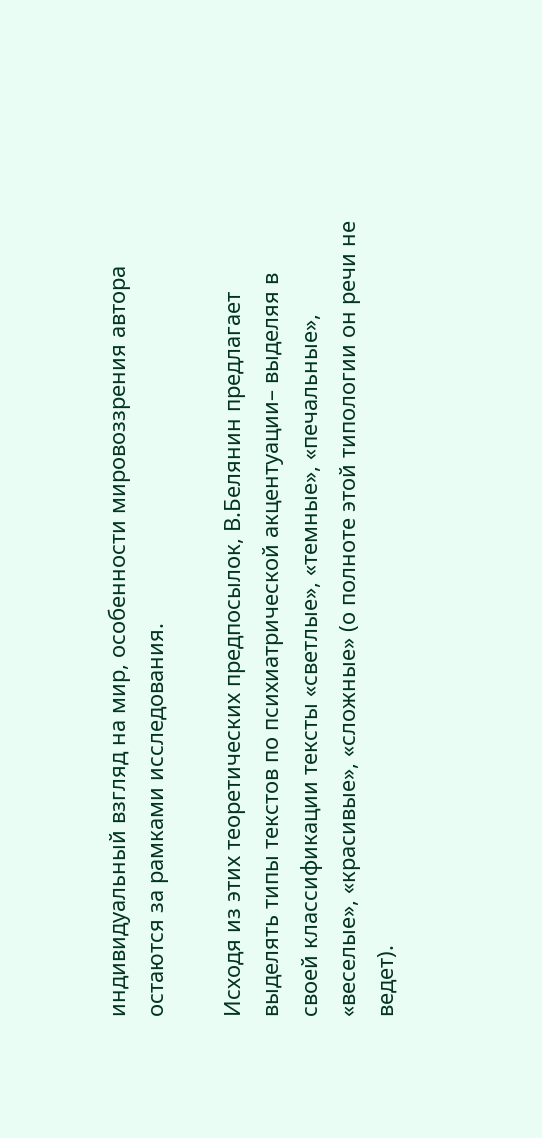индивидуальный взгляд на мир, особенности мировоззрения автора остаются за рамками исследования.

Исходя из этих теоретических предпосылок, В.Белянин предлагает выделять типы текстов по психиатрической акцентуации– выделяя в своей классификации тексты «светлые», «темные», «печальные», «веселые», «красивые», «сложные» (о полноте этой типологии он речи не ведет).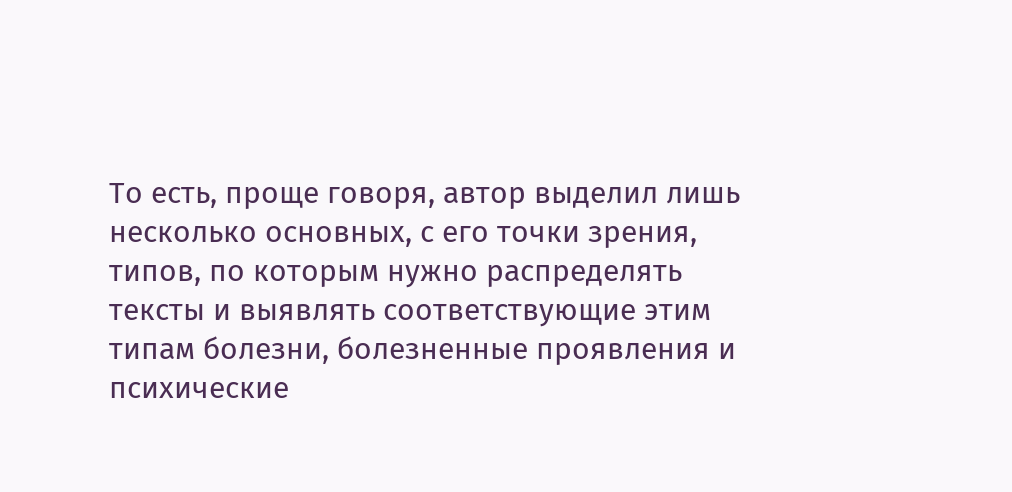То есть, проще говоря, автор выделил лишь несколько основных, с его точки зрения, типов, по которым нужно распределять тексты и выявлять соответствующие этим типам болезни, болезненные проявления и психические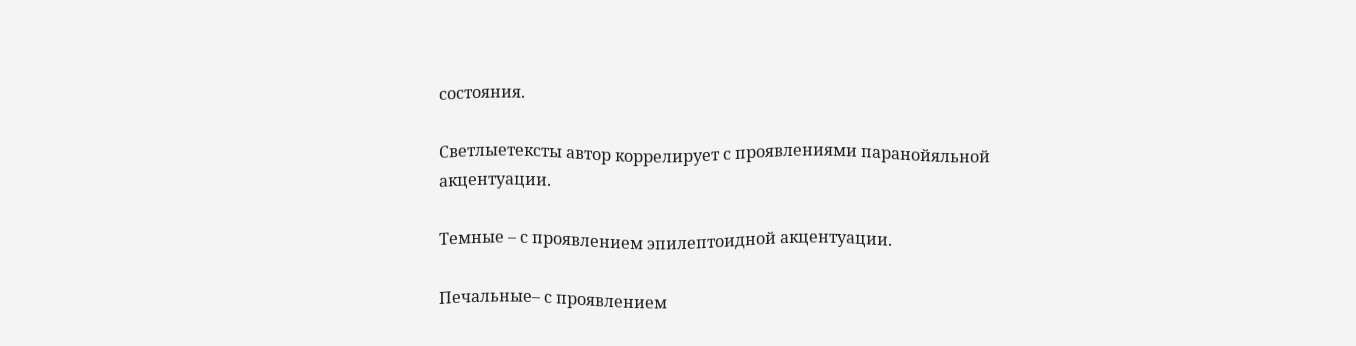состояния.

Светлыетексты автор коррелирует с проявлениями паранойяльной акцентуации.

Темные – с проявлением эпилептоидной акцентуации.

Печальные– с проявлением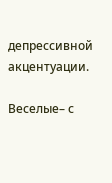депрессивной акцентуации.

Веселые– с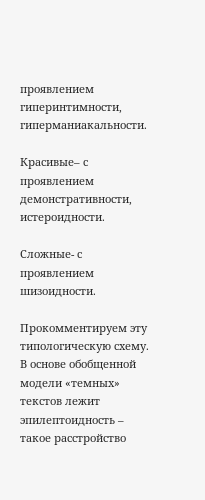проявлением гиперинтимности, гиперманиакальности.

Красивые– с проявлением демонстративности, истероидности.

Сложные- с проявлением шизоидности.

Прокомментируем эту типологическую схему. В основе обобщенной модели «темных» текстов лежит эпилептоидность – такое расстройство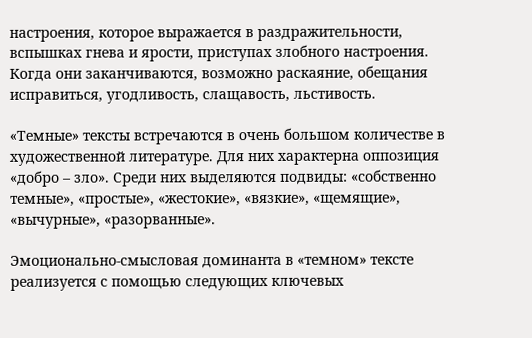настроения, которое выражается в раздражительности, вспышках гнева и ярости, приступах злобного настроения. Когда они заканчиваются, возможно раскаяние, обещания исправиться, угодливость, слащавость, льстивость.

«Темные» тексты встречаются в очень большом количестве в художественной литературе. Для них характерна оппозиция «добро – зло». Среди них выделяются подвиды: «собственно темные», «простые», «жестокие», «вязкие», «щемящие», «вычурные», «разорванные».

Эмоционально-смысловая доминанта в «темном» тексте реализуется с помощью следующих ключевых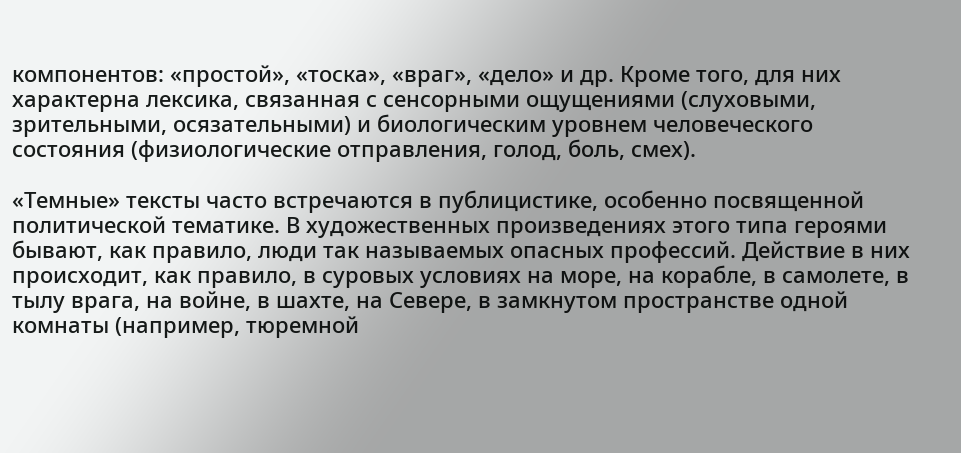компонентов: «простой», «тоска», «враг», «дело» и др. Кроме того, для них характерна лексика, связанная с сенсорными ощущениями (слуховыми, зрительными, осязательными) и биологическим уровнем человеческого состояния (физиологические отправления, голод, боль, смех).

«Темные» тексты часто встречаются в публицистике, особенно посвященной политической тематике. В художественных произведениях этого типа героями бывают, как правило, люди так называемых опасных профессий. Действие в них происходит, как правило, в суровых условиях на море, на корабле, в самолете, в тылу врага, на войне, в шахте, на Севере, в замкнутом пространстве одной комнаты (например, тюремной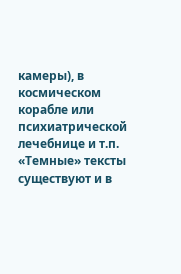камеры), в космическом корабле или психиатрической лечебнице и т.п. «Темные» тексты существуют и в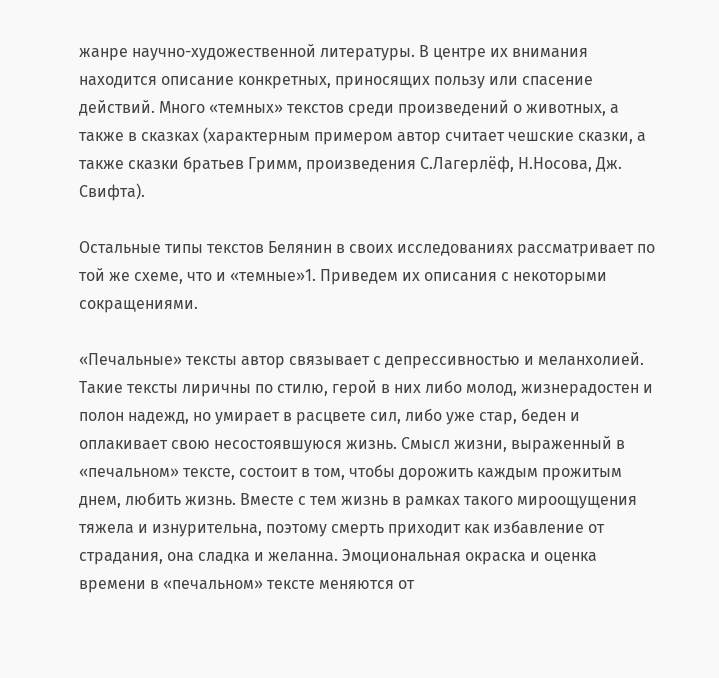жанре научно-художественной литературы. В центре их внимания находится описание конкретных, приносящих пользу или спасение действий. Много «темных» текстов среди произведений о животных, а также в сказках (характерным примером автор считает чешские сказки, а также сказки братьев Гримм, произведения С.Лагерлёф, Н.Носова, Дж. Свифта).

Остальные типы текстов Белянин в своих исследованиях рассматривает по той же схеме, что и «темные»1. Приведем их описания с некоторыми сокращениями.

«Печальные» тексты автор связывает с депрессивностью и меланхолией. Такие тексты лиричны по стилю, герой в них либо молод, жизнерадостен и полон надежд, но умирает в расцвете сил, либо уже стар, беден и оплакивает свою несостоявшуюся жизнь. Смысл жизни, выраженный в «печальном» тексте, состоит в том, чтобы дорожить каждым прожитым днем, любить жизнь. Вместе с тем жизнь в рамках такого мироощущения тяжела и изнурительна, поэтому смерть приходит как избавление от страдания, она сладка и желанна. Эмоциональная окраска и оценка времени в «печальном» тексте меняются от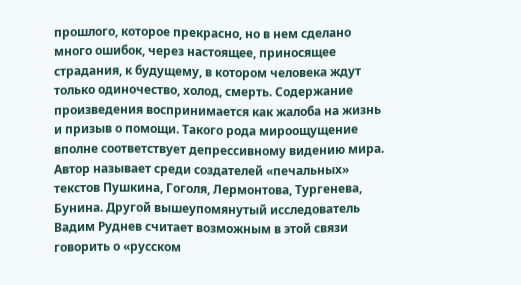прошлого, которое прекрасно, но в нем сделано много ошибок, через настоящее, приносящее страдания, к будущему, в котором человека ждут только одиночество, холод, смерть. Содержание произведения воспринимается как жалоба на жизнь и призыв о помощи. Такого рода мироощущение вполне соответствует депрессивному видению мира. Автор называет среди создателей «печальных» текстов Пушкина, Гоголя, Лермонтова, Тургенева, Бунина. Другой вышеупомянутый исследователь Вадим Руднев считает возможным в этой связи говорить о «русском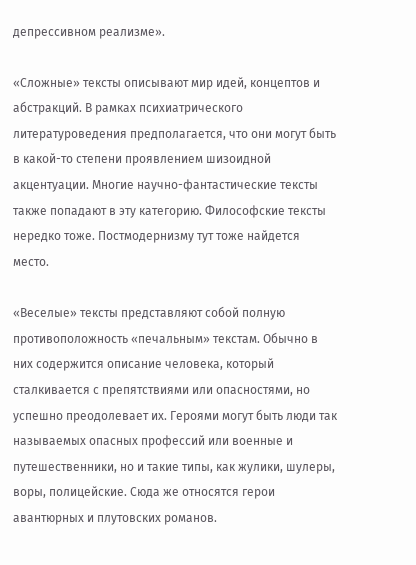депрессивном реализме».

«Сложные» тексты описывают мир идей, концептов и абстракций. В рамках психиатрического литературоведения предполагается, что они могут быть в какой-то степени проявлением шизоидной акцентуации. Многие научно-фантастические тексты также попадают в эту категорию. Философские тексты нередко тоже. Постмодернизму тут тоже найдется место.

«Веселые» тексты представляют собой полную противоположность «печальным» текстам. Обычно в них содержится описание человека, который сталкивается с препятствиями или опасностями, но успешно преодолевает их. Героями могут быть люди так называемых опасных профессий или военные и путешественники, но и такие типы, как жулики, шулеры, воры, полицейские. Сюда же относятся герои авантюрных и плутовских романов.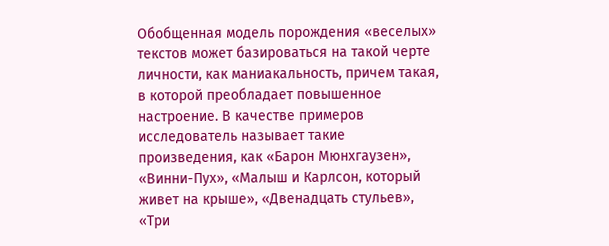Обобщенная модель порождения «веселых» текстов может базироваться на такой черте личности, как маниакальность, причем такая, в которой преобладает повышенное настроение. В качестве примеров исследователь называет такие произведения, как «Барон Мюнхгаузен», «Винни-Пух», «Малыш и Карлсон, который живет на крыше», «Двенадцать стульев», «Три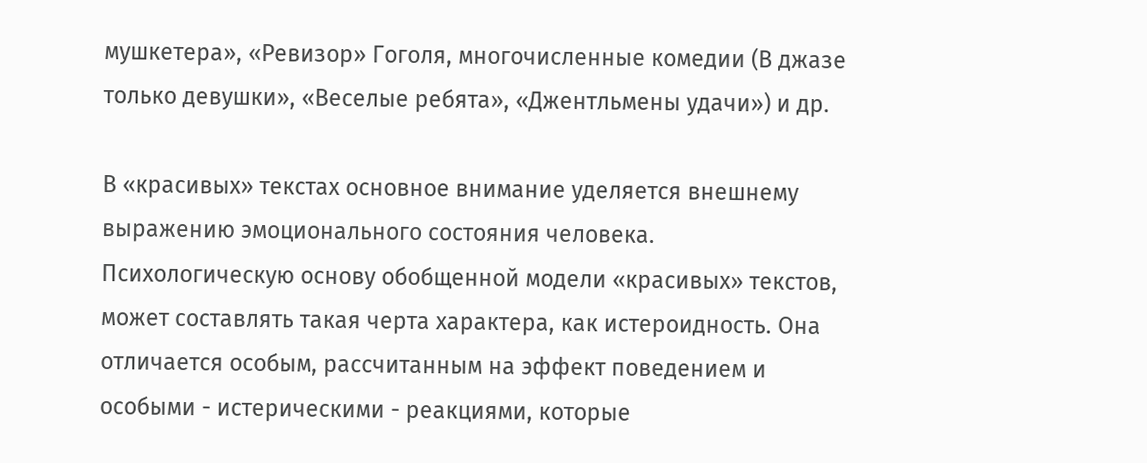мушкетера», «Ревизор» Гоголя, многочисленные комедии (В джазе только девушки», «Веселые ребята», «Джентльмены удачи») и др.

В «красивых» текстах основное внимание уделяется внешнему выражению эмоционального состояния человека. Психологическую основу обобщенной модели «красивых» текстов, может составлять такая черта характера, как истероидность. Она отличается особым, рассчитанным на эффект поведением и особыми - истерическими - реакциями, которые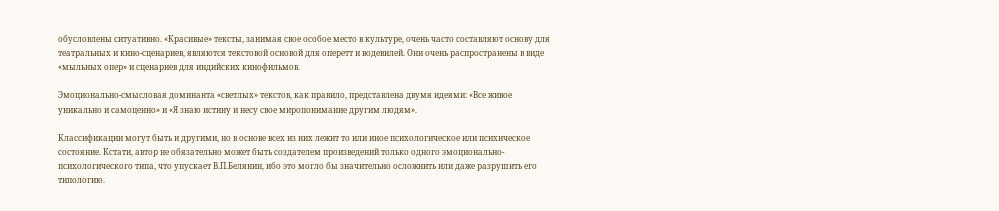обусловлены ситуативно. «Красивые» тексты, занимая свое особое место в культуре, очень часто составляют основу для театральных и кино-сценариев, являются текстовой основой для оперетт и водевилей. Они очень распространены в виде «мыльных опер» и сценариев для индийских кинофильмов.

Эмоционально-смысловая доминанта «светлых» текстов, как правило, представлена двумя идеями: «Все живое уникально и самоценно» и «Я знаю истину и несу свое миропонимание другим людям».

Классификации могут быть и другими, но в основе всех из них лежит то или иное психологическое или психическое состояние. Кстати, автор не обязательно может быть создателем произведений только одного эмоционально-психологического типа, что упускает В.П.Белянин, ибо это могло бы значительно осложнить или даже разрушить его типологию.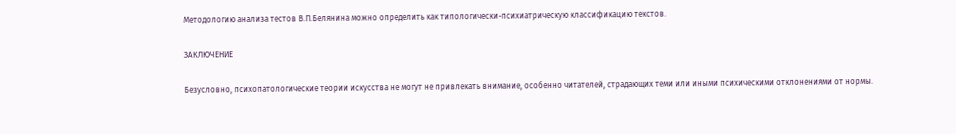Методологию анализа тестов В.П.Белянина можно определить как типологически-психиатрическую классификацию текстов.

ЗАКЛЮЧЕНИЕ

Безусловно, психопатологические теории искусства не могут не привлекать внимание, особенно читателей, страдающих теми или иными психическими отклонениями от нормы.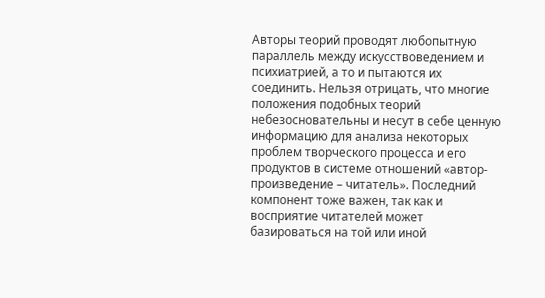Авторы теорий проводят любопытную параллель между искусствоведением и психиатрией, а то и пытаются их соединить. Нельзя отрицать, что многие положения подобных теорий небезосновательны и несут в себе ценную информацию для анализа некоторых проблем творческого процесса и его продуктов в системе отношений «автор- произведение – читатель». Последний компонент тоже важен, так как и восприятие читателей может базироваться на той или иной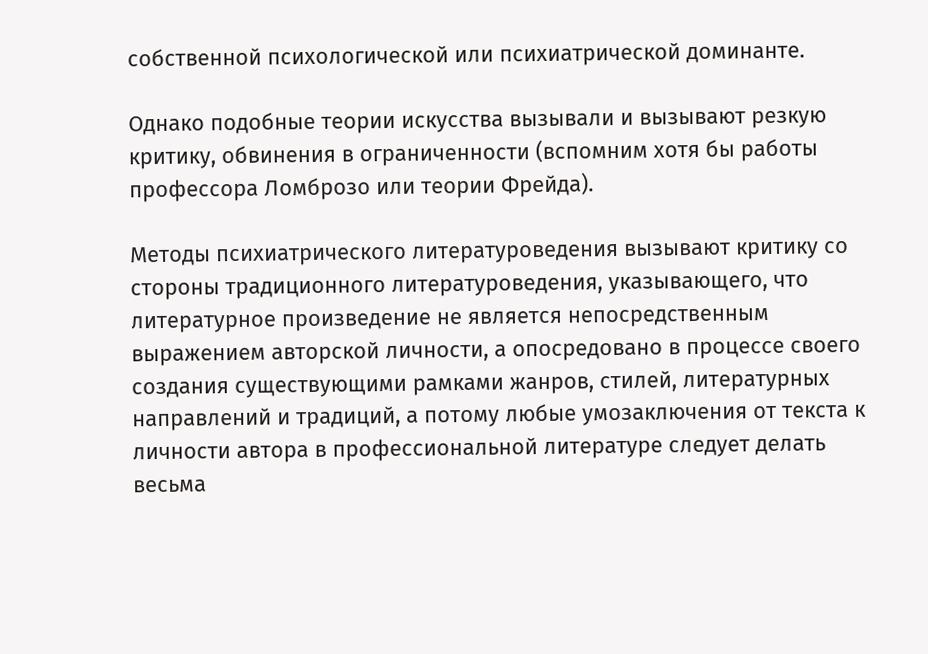собственной психологической или психиатрической доминанте.

Однако подобные теории искусства вызывали и вызывают резкую критику, обвинения в ограниченности (вспомним хотя бы работы профессора Ломброзо или теории Фрейда).

Методы психиатрического литературоведения вызывают критику со стороны традиционного литературоведения, указывающего, что литературное произведение не является непосредственным выражением авторской личности, а опосредовано в процессе своего создания существующими рамками жанров, стилей, литературных направлений и традиций, а потому любые умозаключения от текста к личности автора в профессиональной литературе следует делать весьма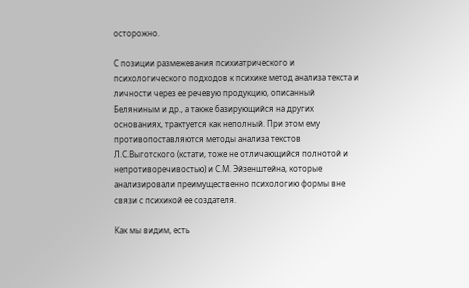осторожно.

С позиции размежевания психиатрического и психологического подходов к психике метод анализа текста и личности через ее речевую продукцию, описанный Беляниным и др., а также базирующийся на других основаниях, трактуется как неполный. При этом ему противопоставляются методы анализа текстов Л.С.Выготского (кстати, тоже не отличающийся полнотой и непротиворечивостью) и С.М. Эйзенштейна, которые анализировали преимущественно психологию формы вне связи с психикой ее создателя.

Как мы видим, есть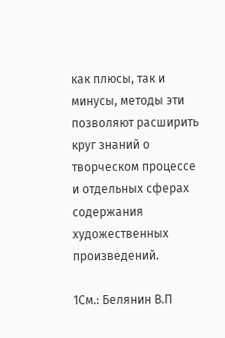как плюсы, так и минусы, методы эти позволяют расширить круг знаний о творческом процессе и отдельных сферах содержания художественных произведений.

1См.: Белянин В.П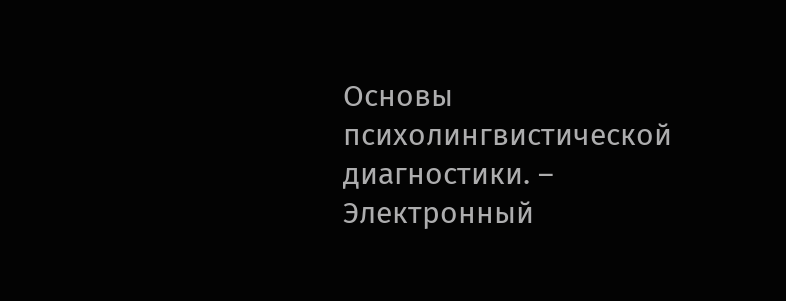Основы психолингвистической диагностики. – Электронный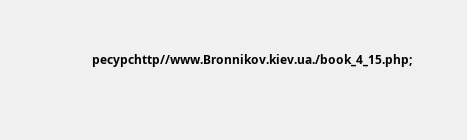ресурсhttp//www.Bronnikov.kiev.ua./book_4_15.php;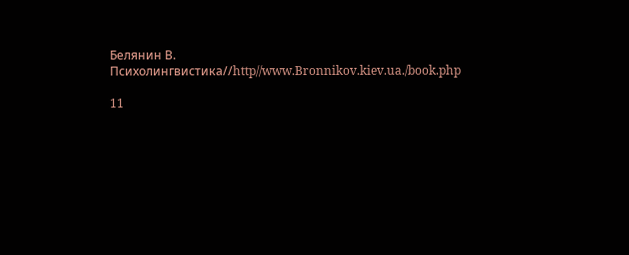Белянин В. Психолингвистика//http//www.Bronnikov.kiev.ua./book.php

11